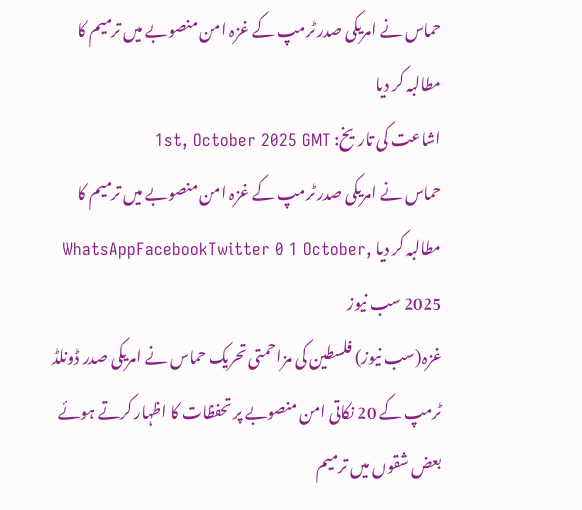حماس نے امریکی صدر ٹرمپ کے غزہ امن منصوبے میں ترمیم کا مطالبہ کر دیا
اشاعت کی تاریخ: 1st, October 2025 GMT
حماس نے امریکی صدر ٹرمپ کے غزہ امن منصوبے میں ترمیم کا مطالبہ کر دیا WhatsAppFacebookTwitter 0 1 October, 2025 سب نیوز
غزہ(سب نیوز) فلسطین کی مزاحمتی تحریک حماس نے امریکی صدر ڈونلڈ ٹرمپ کے 20 نکاتی امن منصوبے پر تحفظات کا اظہار کرتے ہوئے بعض شقوں میں ترمیم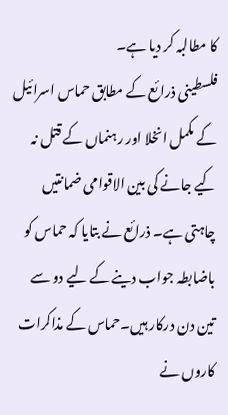کا مطالبہ کر دیا ہے۔
فلسطینی ذرائع کے مطابق حماس اسرائیل کے مکمل انخلا اور رہنماں کے قتل نہ کیے جانے کی بین الاقوامی ضمانتیں چاہتی ہے۔ ذرائع نے بتایا کہ حماس کو باضابطہ جواب دینے کے لیے دو سے تین دن درکار ہیں۔حماس کے مذاکرات کاروں نے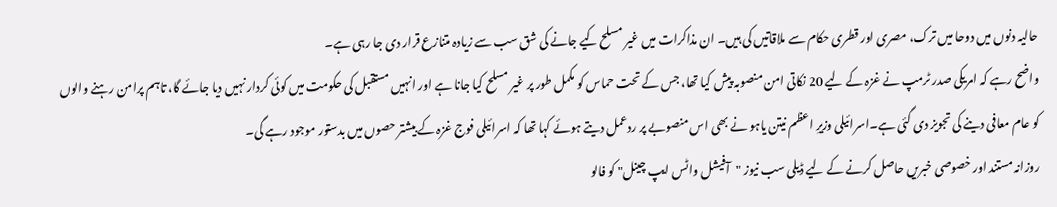حالیہ دنوں میں دوحا میں ترک، مصری اور قطری حکام سے ملاقاتیں کی ہیں۔ ان مذاکرات میں غیر مسلح کیے جانے کی شق سب سے زیادہ متنازع قرار دی جا رہی ہے۔
واضح رہے کہ امریکی صدر ٹرمپ نے غزہ کے لیے 20 نکاتی امن منصوبہ پیش کیا تھا، جس کے تحت حماس کو مکمل طور پر غیر مسلح کیا جانا ہے اور انہیں مستقبل کی حکومت میں کوئی کردار نہیں دیا جائے گا، تاہم پرامن رہنے والوں کو عام معافی دینے کی تجویز دی گئی ہے۔اسرائیلی وزیرِ اعظم نیتن یاہو نے بھی اس منصوبے پر ردعمل دیتے ہوئے کہا تھا کہ اسرائیلی فوج غزہ کے بیشتر حصوں میں بدستور موجود رہے گی۔
روزانہ مستند اور خصوصی خبریں حاصل کرنے کے لیے ڈیلی سب نیوز "آفیشل واٹس ایپ چینل" کو فالو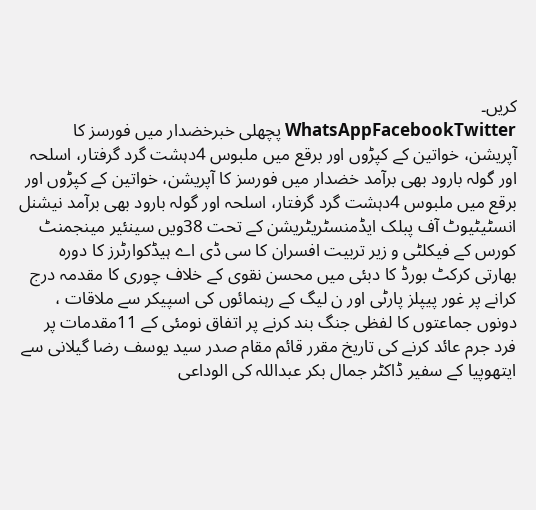کریں۔
WhatsAppFacebookTwitter پچھلی خبرخضدار میں فورسز کا آپریشن، خواتین کے کپڑوں اور برقع میں ملبوس 4دہشت گرد گرفتار، اسلحہ اور گولہ بارود بھی برآمد خضدار میں فورسز کا آپریشن، خواتین کے کپڑوں اور برقع میں ملبوس 4دہشت گرد گرفتار، اسلحہ اور گولہ بارود بھی برآمد نیشنل انسٹیٹیوٹ آف پبلک ایڈمنسٹریٹریشن کے تحت 38ویں سینئیر مینجمنٹ کورس کے فیکلٹی و زیر تربیت افسران کا سی ڈی اے ہیڈکوارٹرز کا دورہ بھارتی کرکٹ بورڈ کا دبئی میں محسن نقوی کے خلاف چوری کا مقدمہ درج کرانے پر غور پیپلز پارٹی اور ن لیگ کے رہنمائوں کی اسپیکر سے ملاقات ، دونوں جماعتوں کا لفظی جنگ بند کرنے پر اتفاق نومئی کے 11مقدمات پر فرد جرم عائد کرنے کی تاریخ مقرر قائم مقام صدر سید یوسف رضا گیلانی سے ایتھوپیا کے سفیر ڈاکٹر جمال بکر عبداللہ کی الوداعی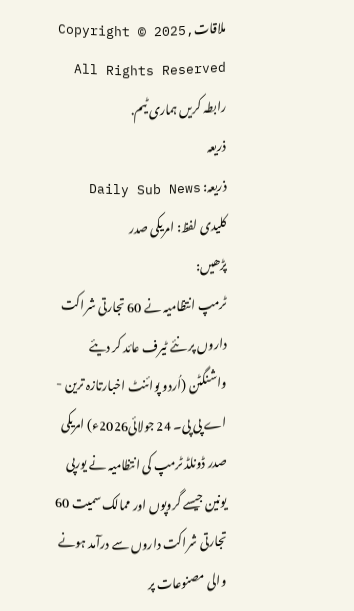ملاقاتCopyright © 2025, All Rights Reserved
رابطہ کریں ہماری ٹیم.
ذریعہ
ذریعہ: Daily Sub News
کلیدی لفظ: امریکی صدر
پڑھیں:
ٹرمپ انتظامیہ نے 60 تجارتی شراکت داروں پر نئے ٹیرف عائد کر دیئے
واشنگٹن (اُردو پوائنٹ اخبارتازہ ترین - اے پی پی۔ 24 جولائی2026ء) امریکی صدر ڈونلڈ ٹرمپ کی انتظامیہ نے یورپی یونین جیسے گروپوں اور ممالک سمیت 60 تجارتی شراکت داروں سے درآمد ہونے والی مصنوعات پر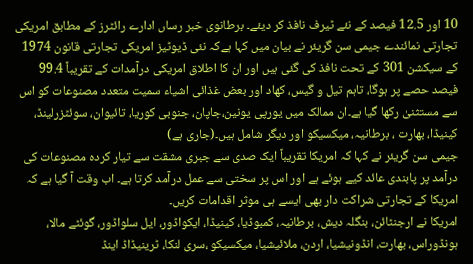10 اور 12.5 فیصد کے نئے ٹیرف نافذ کر دیئے۔ برطانوی خبر رساں ادارے رائٹرز کے مطابق امریکی تجارتی نمائندے جیمی سن گریئر نے بیان میں کہا ہےکہ نئی ڈیوٹیز امریکی تجارتی قانون 1974 کے سیکشن 301 کے تحت نافذ کی گئی ہیں اور ان کا اطلاق امریکی درآمدات کے تقریباً 99.4 فیصد حصے پر ہوگا، تاہم تیل و گیس، کھاد اور بعض غذائی اشیاء سمیت متعدد مصنوعات کو اس سے مستثنیٰ رکھا گیا ہے۔ان ممالک میں یورپی یونین،جاپان، جنوبی کوریا، تائیوان، سوئٹزرلینڈ، کینیڈا، بھارت ، برطانیہ، میکسیکو اور دیگر شامل ہیں۔(جاری ہے)
جیمی سن گریئر نے کہا کہ امریکا تقریباً ایک صدی سے جبری مشقت سے تیار کردہ مصنوعات کی درآمد پر پابندی عائد کیے ہوئے ہے اور اس پر سختی سے عمل درآمد کرتا ہے۔ اب وقت آ گیا ہے کہ امریکا کے تجارتی شراکت دار بھی ایسے ہی موثر اقدامات کریں۔
امریکا نے ارجنٹائن، بنگلہ دیش، برطانیہ، کمبوڈیا، کینیڈا، ایکواڈور، ایل سلواڈور، گوئٹے مالا، ہونڈوراس، بھارت، انڈونیشیا، اردن، ملائیشیا، میکسیکو ،سری لنکا، ٹرینیڈاڈ اینڈ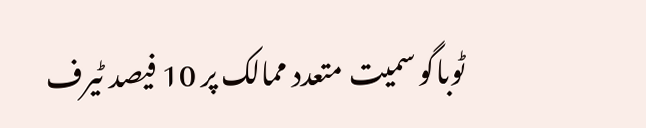ٹوباگو سمیت متعدد ممالک پر 10 فیصد ٹیرف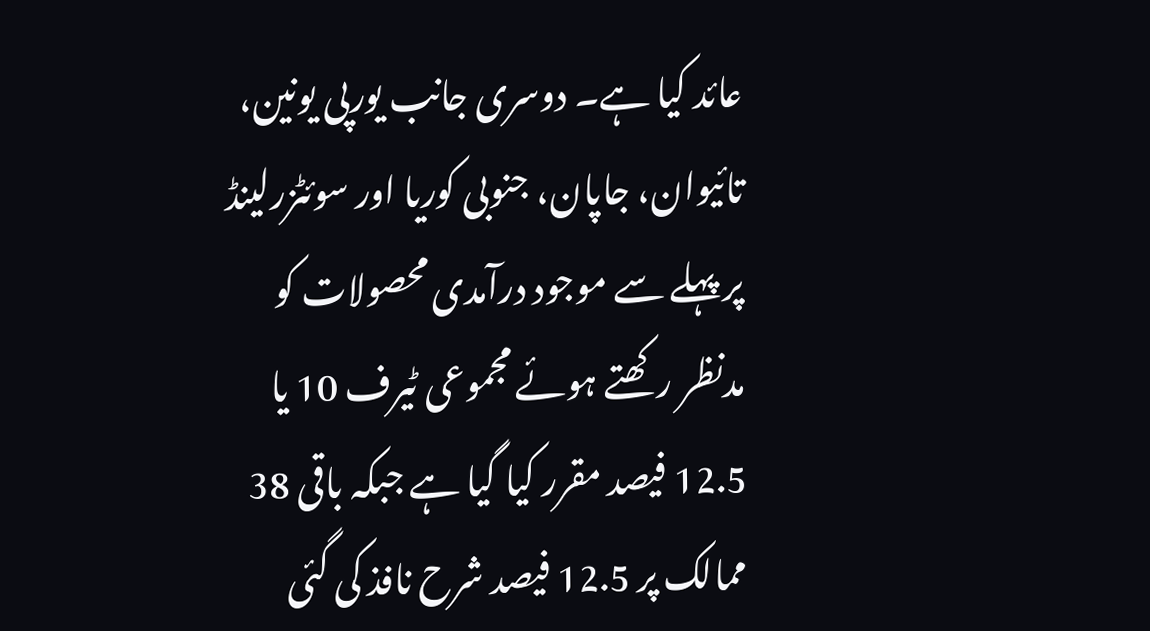عائد کیا ہے۔ دوسری جانب یورپی یونین، تائیوان، جاپان، جنوبی کوریا اور سوئٹزرلینڈ پر پہلے سے موجود درآمدی محصولات کو مدنظر رکھتے ہوئے مجموعی ٹیرف 10 یا 12.5 فیصد مقرر کیا گیا ہے جبکہ باقی 38 ممالک پر 12.5 فیصد شرح نافذ کی گئی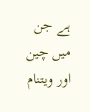ہے جن میں چین اور ویتنام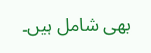بھی شامل ہیں۔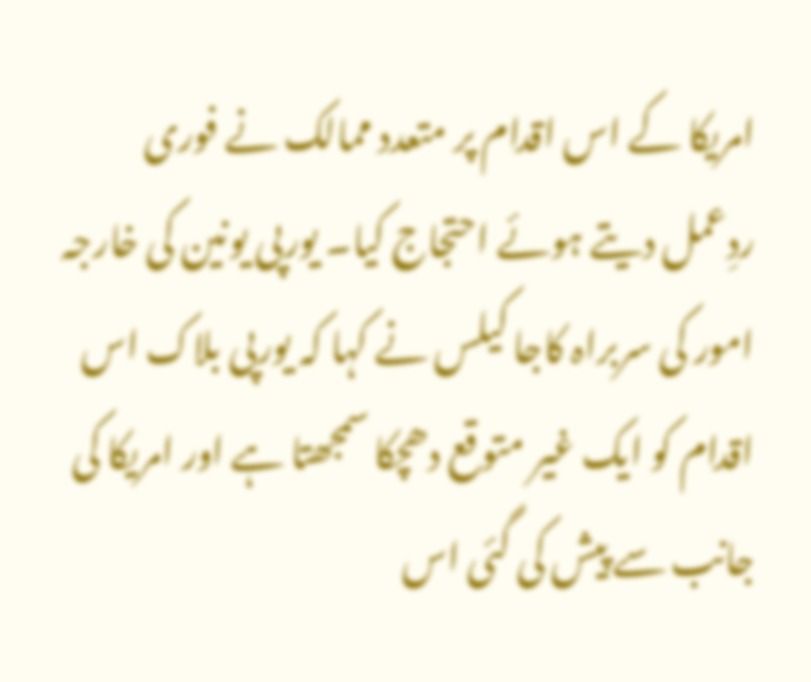امریکا کے اس اقدام پر متعدد ممالک نے فوری ردِعمل دیتے ہوئے احتجاج کیا۔ یورپی یونین کی خارجہ امور کی سربراہ کاجا کیلس نے کہا کہ یورپی بلاک اس اقدام کو ایک غیر متوقع دھچکا سمجھتا ہے اور امریکا کی جانب سے پیش کی گئی اس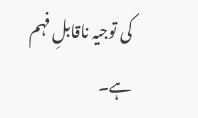کی توجیہ ناقابلِ فہم ہے۔